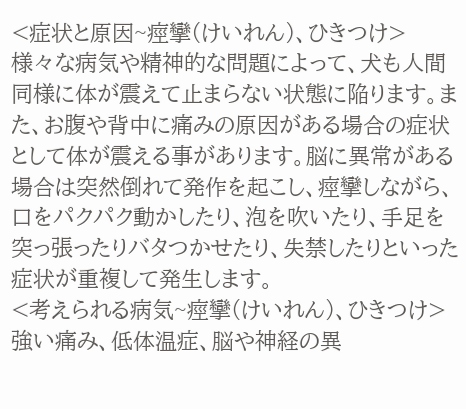<症状と原因~痙攣(けいれん)、ひきつけ>
様々な病気や精神的な問題によって、犬も人間同様に体が震えて止まらない状態に陥ります。また、お腹や背中に痛みの原因がある場合の症状として体が震える事があります。脳に異常がある場合は突然倒れて発作を起こし、痙攣しながら、口をパクパク動かしたり、泡を吹いたり、手足を突っ張ったりバタつかせたり、失禁したりといった症状が重複して発生します。
<考えられる病気~痙攣(けいれん)、ひきつけ>
強い痛み、低体温症、脳や神経の異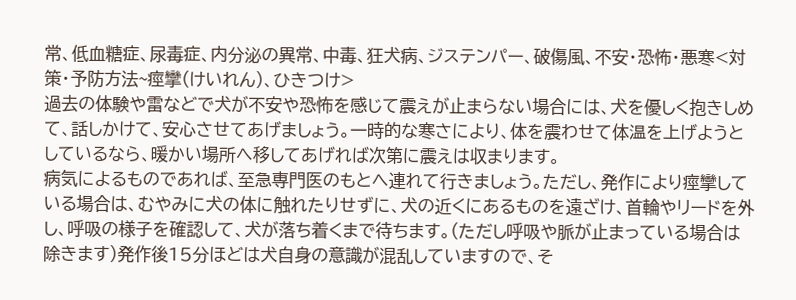常、低血糖症、尿毒症、内分泌の異常、中毒、狂犬病、ジステンパー、破傷風、不安・恐怖・悪寒<対策・予防方法~痙攣(けいれん)、ひきつけ>
過去の体験や雷などで犬が不安や恐怖を感じて震えが止まらない場合には、犬を優しく抱きしめて、話しかけて、安心させてあげましょう。一時的な寒さにより、体を震わせて体温を上げようとしているなら、暖かい場所へ移してあげれば次第に震えは収まります。
病気によるものであれば、至急専門医のもとへ連れて行きましょう。ただし、発作により痙攣している場合は、むやみに犬の体に触れたりせずに、犬の近くにあるものを遠ざけ、首輪やリードを外し、呼吸の様子を確認して、犬が落ち着くまで待ちます。(ただし呼吸や脈が止まっている場合は除きます)発作後15分ほどは犬自身の意識が混乱していますので、そ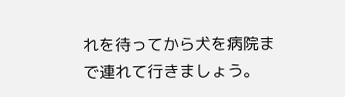れを待ってから犬を病院まで連れて行きましょう。